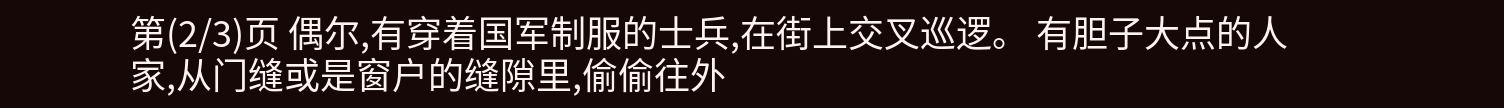第(2/3)页 偶尔,有穿着国军制服的士兵,在街上交叉巡逻。 有胆子大点的人家,从门缝或是窗户的缝隙里,偷偷往外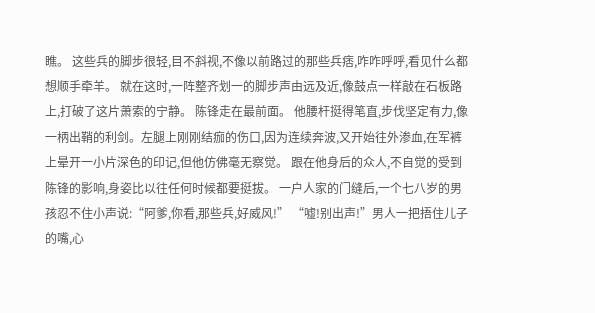瞧。 这些兵的脚步很轻,目不斜视,不像以前路过的那些兵痞,咋咋呼呼,看见什么都想顺手牵羊。 就在这时,一阵整齐划一的脚步声由远及近,像鼓点一样敲在石板路上,打破了这片萧索的宁静。 陈锋走在最前面。 他腰杆挺得笔直,步伐坚定有力,像一柄出鞘的利剑。左腿上刚刚结痂的伤口,因为连续奔波,又开始往外渗血,在军裤上晕开一小片深色的印记,但他仿佛毫无察觉。 跟在他身后的众人,不自觉的受到陈锋的影响,身姿比以往任何时候都要挺拔。 一户人家的门缝后,一个七八岁的男孩忍不住小声说:“阿爹,你看,那些兵,好威风!” “嘘!别出声!”男人一把捂住儿子的嘴,心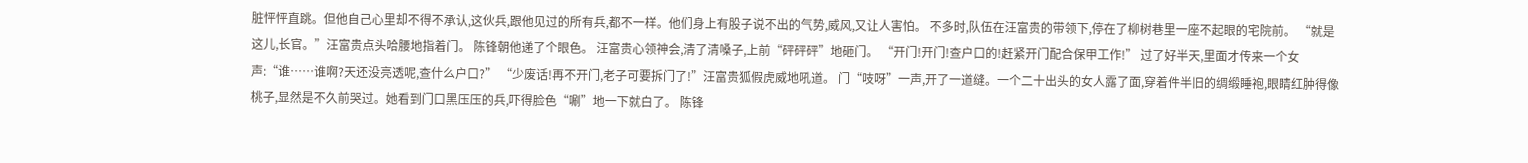脏怦怦直跳。但他自己心里却不得不承认,这伙兵,跟他见过的所有兵,都不一样。他们身上有股子说不出的气势,威风,又让人害怕。 不多时,队伍在汪富贵的带领下,停在了柳树巷里一座不起眼的宅院前。 “就是这儿,长官。”汪富贵点头哈腰地指着门。 陈锋朝他递了个眼色。 汪富贵心领神会,清了清嗓子,上前“砰砰砰”地砸门。 “开门!开门!查户口的!赶紧开门配合保甲工作!” 过了好半天,里面才传来一个女声:“谁……谁啊?天还没亮透呢,查什么户口?” “少废话!再不开门,老子可要拆门了!”汪富贵狐假虎威地吼道。 门“吱呀”一声,开了一道缝。一个二十出头的女人露了面,穿着件半旧的绸缎睡袍,眼睛红肿得像桃子,显然是不久前哭过。她看到门口黑压压的兵,吓得脸色“唰”地一下就白了。 陈锋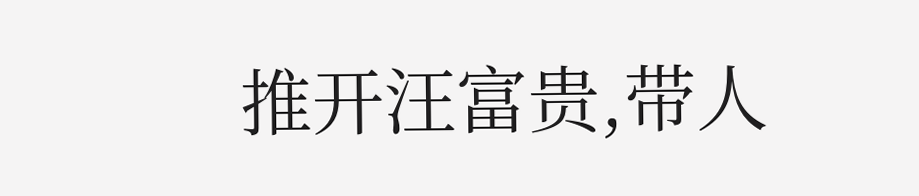推开汪富贵,带人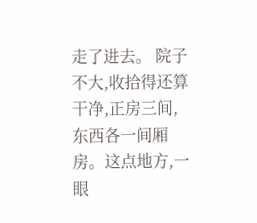走了进去。 院子不大,收拾得还算干净,正房三间,东西各一间厢房。这点地方,一眼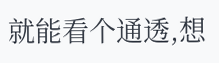就能看个通透,想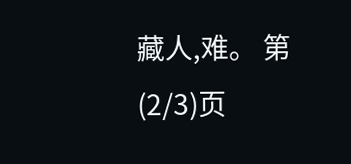藏人,难。 第(2/3)页